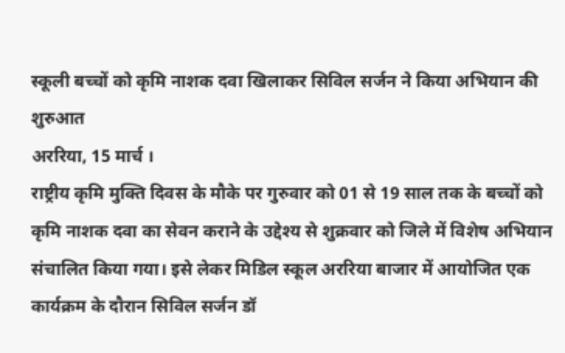स्कूली बच्चों को कृमि नाशक दवा खिलाकर सिविल सर्जन ने किया अभियान की शुरुआत
अररिया, 15 मार्च ।
राष्ट्रीय कृमि मुक्ति दिवस के मौके पर गुरुवार को 01 से 19 साल तक के बच्चों को कृमि नाशक दवा का सेवन कराने के उद्देश्य से शुक्रवार को जिले में विशेष अभियान संचालित किया गया। इसे लेकर मिडिल स्कूल अररिया बाजार में आयोजित एक कार्यक्रम के दौरान सिविल सर्जन डॉ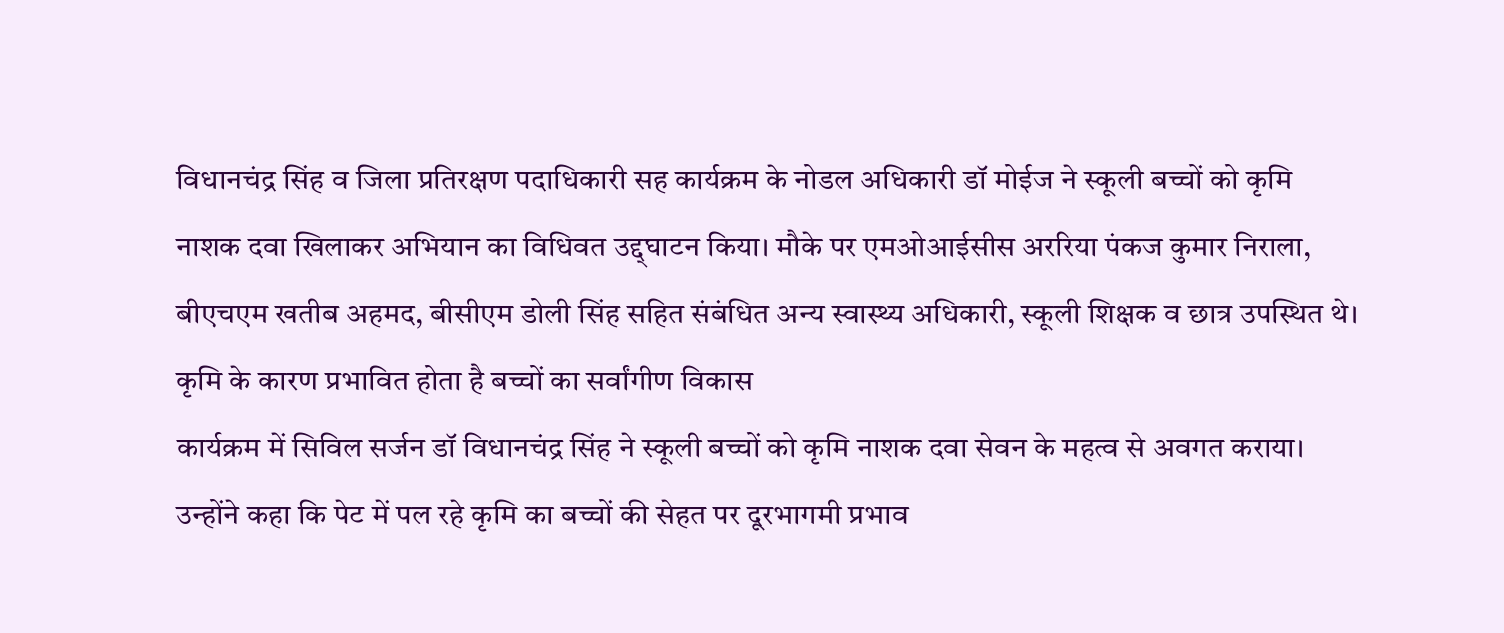विधानचंद्र सिंह व जिला प्रतिरक्षण पदाधिकारी सह कार्यक्रम के नोडल अधिकारी डॉ मोईज ने स्कूली बच्चों को कृमि नाशक दवा खिलाकर अभियान का विधिवत उद्द्घाटन किया। मौके पर एमओआईसीस अररिया पंकज कुमार निराला, बीएचएम खतीब अहमद, बीसीएम डोली सिंह सहित संबंधित अन्य स्वास्थ्य अधिकारी, स्कूली शिक्षक व छात्र उपस्थित थे।
कृमि के कारण प्रभावित होता है बच्चों का सर्वांगीण विकास
कार्यक्रम में सिविल सर्जन डॉ विधानचंद्र सिंह ने स्कूली बच्चों को कृमि नाशक दवा सेवन के महत्व से अवगत कराया। उन्होंने कहा कि पेट में पल रहे कृमि का बच्चों की सेहत पर दूरभागमी प्रभाव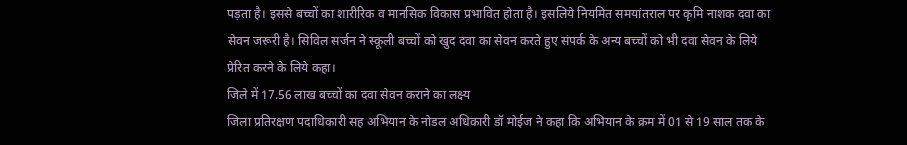पड़ता है। इससे बच्चों का शारीरिक व मानसिक विकास प्रभावित होता है। इसलिये नियमित समयांतराल पर कृमि नाशक दवा का सेवन जरूरी है। सिविल सर्जन ने स्कूली बच्चों को खुद दवा का सेवन करते हुए संपर्क के अन्य बच्चों को भी दवा सेवन के लिये प्रेरित करने के लिये कहा।
जिले में 17.56 लाख बच्चों का दवा सेवन कराने का लक्ष्य
जिला प्रतिरक्षण पदाधिकारी सह अभियान के नोडल अधिकारी डॉ मोईज ने कहा कि अभियान के क्रम में 01 से 19 साल तक के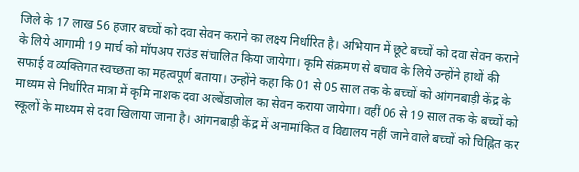जिले के 17 लाख 56 हजार बच्चों को दवा सेवन कराने का लक्ष्य निर्धारित है। अभियान में छूटे बच्चों को दवा सेवन कराने के लिये आगामी 19 मार्च को मॉपअप राउंड संचालित किया जायेगा। कृमि संक्रमण से बचाव के लिये उन्होंने हाथों की सफाई व व्यक्तिगत स्वच्छता का महत्वपूर्ण बताया। उन्होंने कहा कि 01 से 05 साल तक के बच्चों को आंगनबाड़ी केंद्र के माध्यम से निर्धारित मात्रा में कृमि नाशक दवा अल्बेंडाजोल का सेवन कराया जायेगा। वहीं 06 से 19 साल तक के बच्चों को स्कूलों के माध्यम से दवा खिलाया जाना है। आंगनबाड़ी केंद्र में अनामांकित व विद्यालय नहीं जाने वाले बच्चों को चिह्नित कर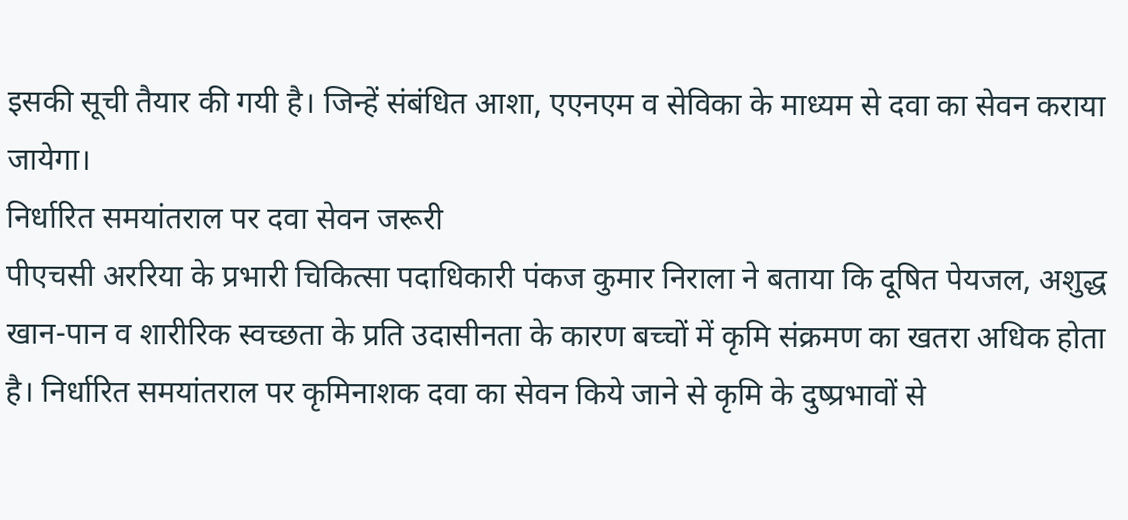इसकी सूची तैयार की गयी है। जिन्हें संबंधित आशा, एएनएम व सेविका के माध्यम से दवा का सेवन कराया जायेगा।
निर्धारित समयांतराल पर दवा सेवन जरूरी
पीएचसी अररिया के प्रभारी चिकित्सा पदाधिकारी पंकज कुमार निराला ने बताया कि दूषित पेयजल, अशुद्ध खान-पान व शारीरिक स्वच्छता के प्रति उदासीनता के कारण बच्चों में कृमि संक्रमण का खतरा अधिक होता है। निर्धारित समयांतराल पर कृमिनाशक दवा का सेवन किये जाने से कृमि के दुष्प्रभावों से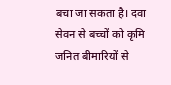बचा जा सकता है। दवा सेवन से बच्चों को कृमि जनित बीमारियों से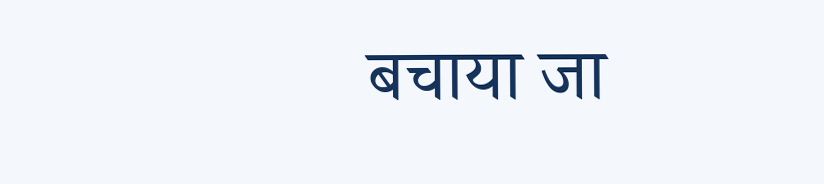बचाया जा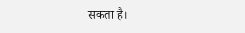सकता है।